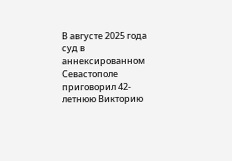В августе 2025 года суд в аннексированном Севастополе приговорил 42-летнюю Викторию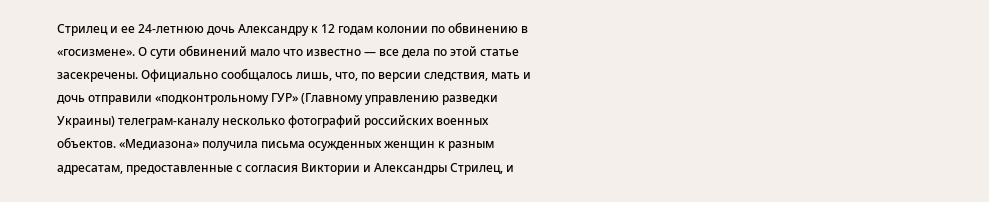Стрилец и ее 24-летнюю дочь Александру к 12 годам колонии по обвинению в «госизмене». О сути обвинений мало что известно — все дела по этой статье засекречены. Официально сообщалось лишь, что, по версии следствия, мать и дочь отправили «подконтрольному ГУР» (Главному управлению разведки Украины) телеграм-каналу несколько фотографий российских военных объектов. «Медиазона» получила письма осужденных женщин к разным адресатам, предоставленные с согласия Виктории и Александры Стрилец, и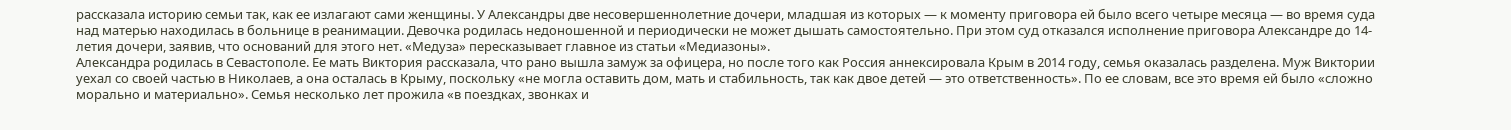рассказала историю семьи так, как ее излагают сами женщины. У Александры две несовершеннолетние дочери, младшая из которых — к моменту приговора ей было всего четыре месяца — во время суда над матерью находилась в больнице в реанимации. Девочка родилась недоношенной и периодически не может дышать самостоятельно. При этом суд отказался исполнение приговора Александре до 14-летия дочери, заявив, что оснований для этого нет. «Медуза» пересказывает главное из статьи «Медиазоны».
Александра родилась в Севастополе. Ее мать Виктория рассказала, что рано вышла замуж за офицера, но после того как Россия аннексировала Крым в 2014 году, семья оказалась разделена. Муж Виктории уехал со своей частью в Николаев, а она осталась в Крыму, поскольку «не могла оставить дом, мать и стабильность, так как двое детей — это ответственность». По ее словам, все это время ей было «сложно морально и материально». Семья несколько лет прожила «в поездках, звонках и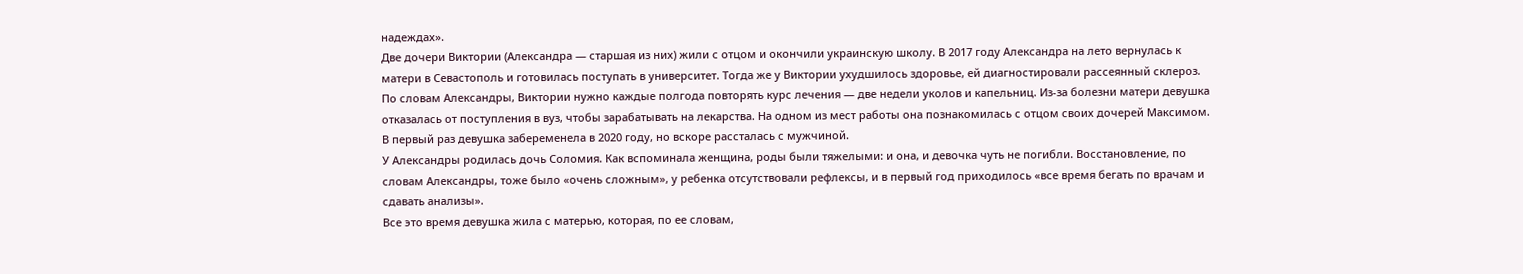надеждах».
Две дочери Виктории (Александра — старшая из них) жили с отцом и окончили украинскую школу. В 2017 году Александра на лето вернулась к матери в Севастополь и готовилась поступать в университет. Тогда же у Виктории ухудшилось здоровье, ей диагностировали рассеянный склероз. По словам Александры, Виктории нужно каждые полгода повторять курс лечения — две недели уколов и капельниц. Из-за болезни матери девушка отказалась от поступления в вуз, чтобы зарабатывать на лекарства. На одном из мест работы она познакомилась с отцом своих дочерей Максимом. В первый раз девушка забеременела в 2020 году, но вскоре рассталась с мужчиной.
У Александры родилась дочь Соломия. Как вспоминала женщина, роды были тяжелыми: и она, и девочка чуть не погибли. Восстановление, по словам Александры, тоже было «очень сложным», у ребенка отсутствовали рефлексы, и в первый год приходилось «все время бегать по врачам и сдавать анализы».
Все это время девушка жила с матерью, которая, по ее словам,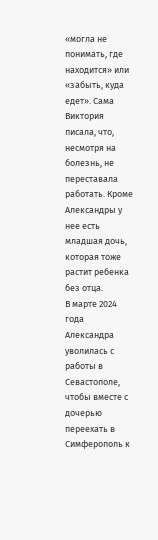«могла не понимать, где находится» или «забыть, куда едет». Сама Виктория писала, что, несмотря на болезнь, не переставала работать. Кроме Александры у нее есть младшая дочь, которая тоже растит ребенка без отца.
В марте 2024 года Александра уволилась с работы в Севастополе, чтобы вместе с дочерью переехать в Симферополь к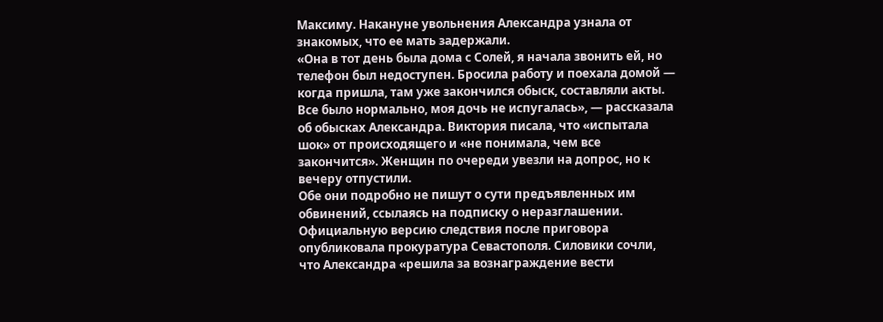Максиму. Накануне увольнения Александра узнала от знакомых, что ее мать задержали.
«Она в тот день была дома с Солей, я начала звонить ей, но телефон был недоступен. Бросила работу и поехала домой — когда пришла, там уже закончился обыск, составляли акты. Все было нормально, моя дочь не испугалась», — рассказала об обысках Александра. Виктория писала, что «испытала шок» от происходящего и «не понимала, чем все закончится». Женщин по очереди увезли на допрос, но к вечеру отпустили.
Обе они подробно не пишут о сути предъявленных им обвинений, ссылаясь на подписку о неразглашении. Официальную версию следствия после приговора опубликовала прокуратура Севастополя. Силовики сочли, что Александра «решила за вознаграждение вести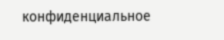конфиденциальное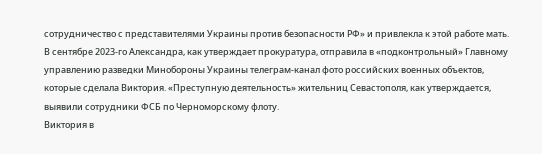сотрудничество с представителями Украины против безопасности РФ» и привлекла к этой работе мать. В сентябре 2023-го Александра, как утверждает прокуратура, отправила в «подконтрольный» Главному управлению разведки Минобороны Украины телеграм-канал фото российских военных объектов, которые сделала Виктория. «Преступную деятельность» жительниц Севастополя, как утверждается, выявили сотрудники ФСБ по Черноморскому флоту.
Виктория в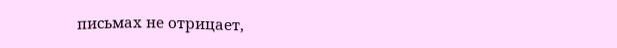письмах не отрицает,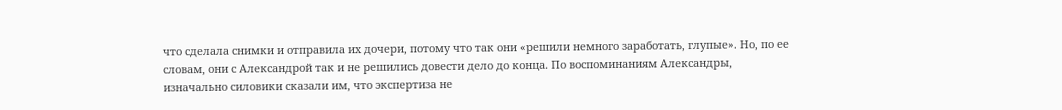что сделала снимки и отправила их дочери, потому что так они «решили немного заработать, глупые». Но, по ее словам, они с Александрой так и не решились довести дело до конца. По воспоминаниям Александры, изначально силовики сказали им, что экспертиза не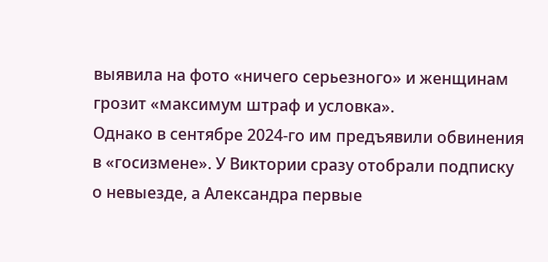выявила на фото «ничего серьезного» и женщинам грозит «максимум штраф и условка».
Однако в сентябре 2024-го им предъявили обвинения в «госизмене». У Виктории сразу отобрали подписку о невыезде, а Александра первые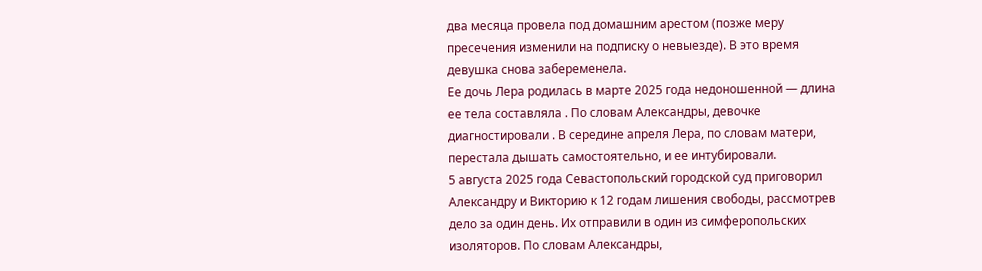два месяца провела под домашним арестом (позже меру пресечения изменили на подписку о невыезде). В это время девушка снова забеременела.
Ее дочь Лера родилась в марте 2025 года недоношенной — длина ее тела составляла . По словам Александры, девочке диагностировали . В середине апреля Лера, по словам матери, перестала дышать самостоятельно, и ее интубировали.
5 августа 2025 года Севастопольский городской суд приговорил Александру и Викторию к 12 годам лишения свободы, рассмотрев дело за один день. Их отправили в один из симферопольских изоляторов. По словам Александры,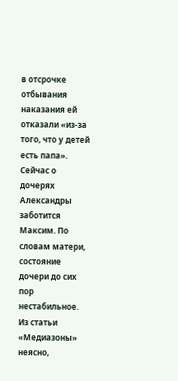в отсрочке отбывания наказания ей отказали «из-за того, что у детей есть папа».
Сейчас о дочерях Александры заботится Максим. По словам матери, состояние дочери до сих пор нестабильное. Из статьи «Медиазоны» неясно,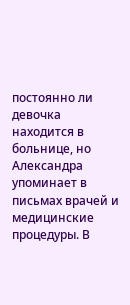постоянно ли девочка находится в больнице, но Александра упоминает в письмах врачей и медицинские процедуры. В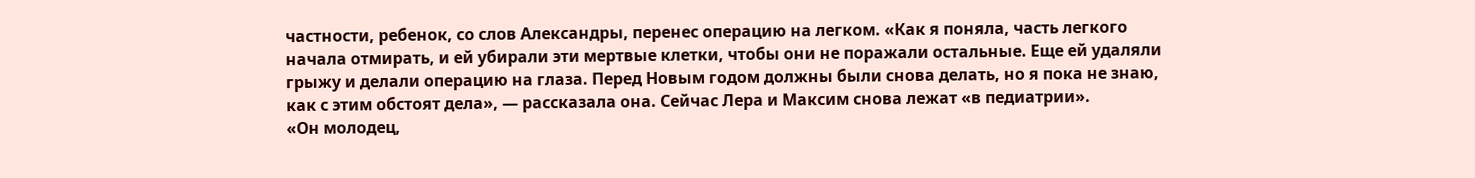частности, ребенок, со слов Александры, перенес операцию на легком. «Как я поняла, часть легкого начала отмирать, и ей убирали эти мертвые клетки, чтобы они не поражали остальные. Еще ей удаляли грыжу и делали операцию на глаза. Перед Новым годом должны были снова делать, но я пока не знаю, как с этим обстоят дела», — рассказала она. Сейчас Лера и Максим снова лежат «в педиатрии».
«Он молодец,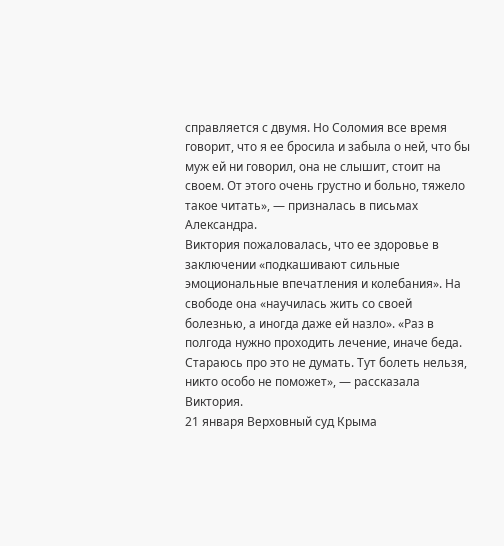справляется с двумя. Но Соломия все время говорит, что я ее бросила и забыла о ней, что бы муж ей ни говорил, она не слышит, стоит на своем. От этого очень грустно и больно, тяжело такое читать», — призналась в письмах Александра.
Виктория пожаловалась, что ее здоровье в заключении «подкашивают сильные эмоциональные впечатления и колебания». На свободе она «научилась жить со своей болезнью, а иногда даже ей назло». «Раз в полгода нужно проходить лечение, иначе беда. Стараюсь про это не думать. Тут болеть нельзя, никто особо не поможет», — рассказала Виктория.
21 января Верховный суд Крыма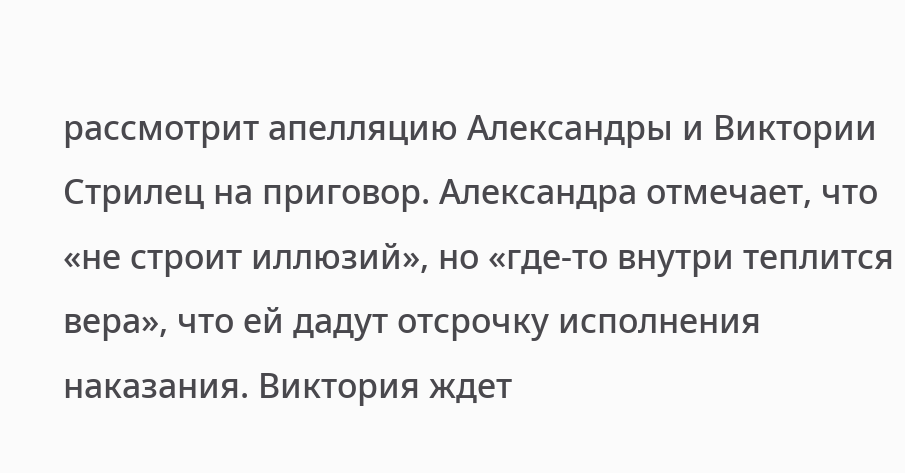рассмотрит апелляцию Александры и Виктории Стрилец на приговор. Александра отмечает, что «не строит иллюзий», но «где-то внутри теплится вера», что ей дадут отсрочку исполнения наказания. Виктория ждет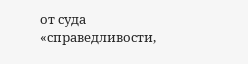от суда «справедливости,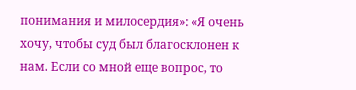понимания и милосердия»: «Я очень хочу, чтобы суд был благосклонен к нам. Если со мной еще вопрос, то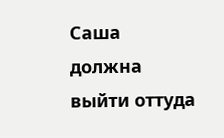Саша должна выйти оттуда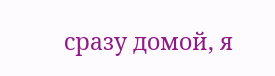сразу домой, я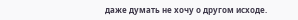даже думать не хочу о другом исходе.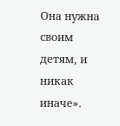Она нужна своим детям, и никак иначе».